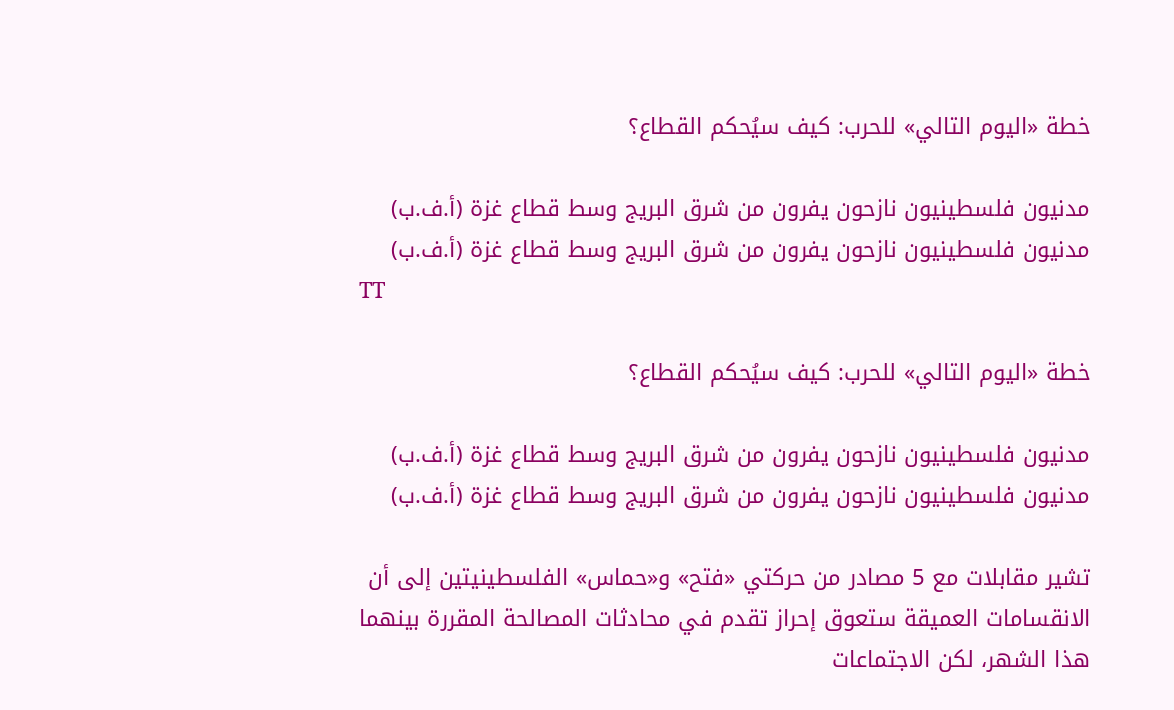خطة «اليوم التالي» للحرب: كيف سيُحكم القطاع؟

مدنيون فلسطينيون نازحون يفرون من شرق البريج وسط قطاع غزة (أ.ف.ب)
مدنيون فلسطينيون نازحون يفرون من شرق البريج وسط قطاع غزة (أ.ف.ب)
TT

خطة «اليوم التالي» للحرب: كيف سيُحكم القطاع؟

مدنيون فلسطينيون نازحون يفرون من شرق البريج وسط قطاع غزة (أ.ف.ب)
مدنيون فلسطينيون نازحون يفرون من شرق البريج وسط قطاع غزة (أ.ف.ب)

تشير مقابلات مع 5 مصادر من حركتي «فتح» و«حماس» الفلسطينيتين إلى أن الانقسامات العميقة ستعوق إحراز تقدم في محادثات المصالحة المقررة بينهما هذا الشهر، لكن الاجتماعات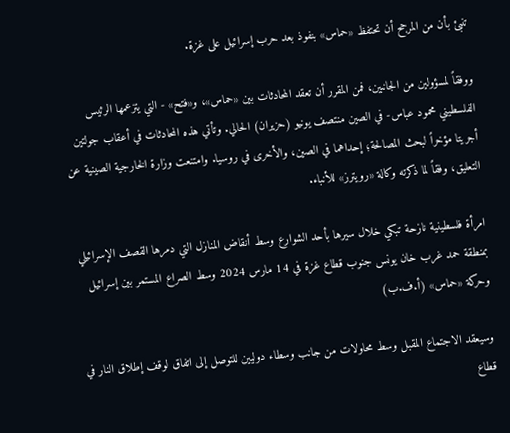تنبئ بأن من المرجح أن تحتفظ «حماس» بنفوذ بعد حرب إسرائيل على غزة.

ووفقاً لمسؤولين من الجانبين، فمن المقرر أن تعقد المحادثات بين «حماس»، و«فتح» - التي يتزعمها الرئيس الفلسطيني محمود عباس- في الصين منتصف يونيو (حزيران) الحالي. وتأتي هذه المحادثات في أعقاب جولتين أجريتا مؤخراً لبحث المصالحة؛ إحداهما في الصين، والأخرى في روسيا. وامتنعت وزارة الخارجية الصينية عن التعليق، وفقاً لما ذكرته وكالة «رويترز» للأنباء.

امرأة فلسطينية نازحة تبكي خلال سيرها بأحد الشوارع وسط أنقاض المنازل التي دمرها القصف الإسرائيلي بمنطقة حمد غرب خان يونس جنوب قطاع غزة في 14 مارس 2024 وسط الصراع المستمر بين إسرائيل وحركة «حماس» (أ.ف.ب)

وسيعقد الاجتماع المقبل وسط محاولات من جانب وسطاء دوليين للتوصل إلى اتفاق لوقف إطلاق النار في قطاع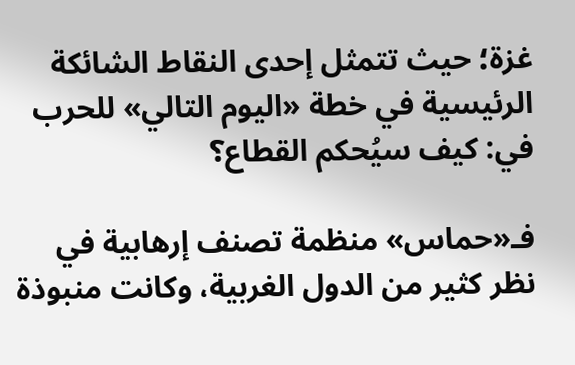غزة؛ حيث تتمثل إحدى النقاط الشائكة الرئيسية في خطة «اليوم التالي» للحرب في: كيف سيُحكم القطاع؟

فـ«حماس» منظمة تصنف إرهابية في نظر كثير من الدول الغربية، وكانت منبوذة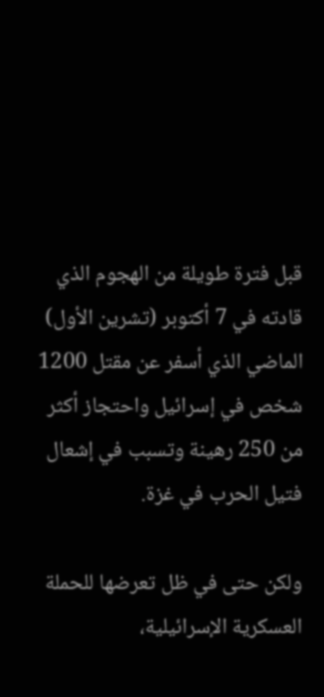قبل فترة طويلة من الهجوم الذي قادته في 7 أكتوبر (تشرين الأول) الماضي الذي أسفر عن مقتل 1200 شخص في إسرائيل واحتجاز أكثر من 250 رهينة وتسبب في إشعال فتيل الحرب في غزة.

ولكن حتى في ظل تعرضها للحملة العسكرية الإسرائيلية،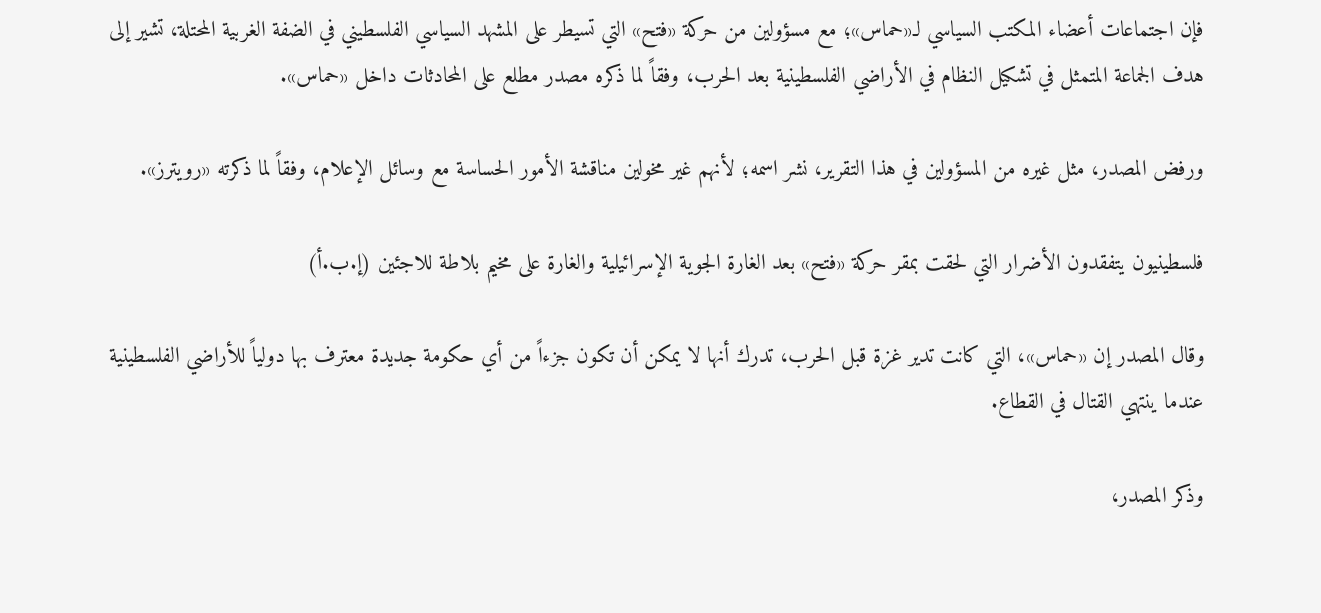فإن اجتماعات أعضاء المكتب السياسي لـ«حماس»؛ مع مسؤولين من حركة «فتح» التي تسيطر على المشهد السياسي الفلسطيني في الضفة الغربية المحتلة، تشير إلى هدف الجماعة المتمثل في تشكيل النظام في الأراضي الفلسطينية بعد الحرب، وفقاً لما ذكره مصدر مطلع على المحادثات داخل «حماس».

ورفض المصدر، مثل غيره من المسؤولين في هذا التقرير، نشر اسمه؛ لأنهم غير مخولين مناقشة الأمور الحساسة مع وسائل الإعلام، وفقاً لما ذكرته «رويترز».

فلسطينيون يتفقدون الأضرار التي لحقت بمقر حركة «فتح» بعد الغارة الجوية الإسرائيلية والغارة على مخيم بلاطة للاجئين (إ.ب.أ)

وقال المصدر إن «حماس»، التي كانت تدير غزة قبل الحرب، تدرك أنها لا يمكن أن تكون جزءاً من أي حكومة جديدة معترف بها دولياً للأراضي الفلسطينية عندما ينتهي القتال في القطاع.

وذكر المصدر،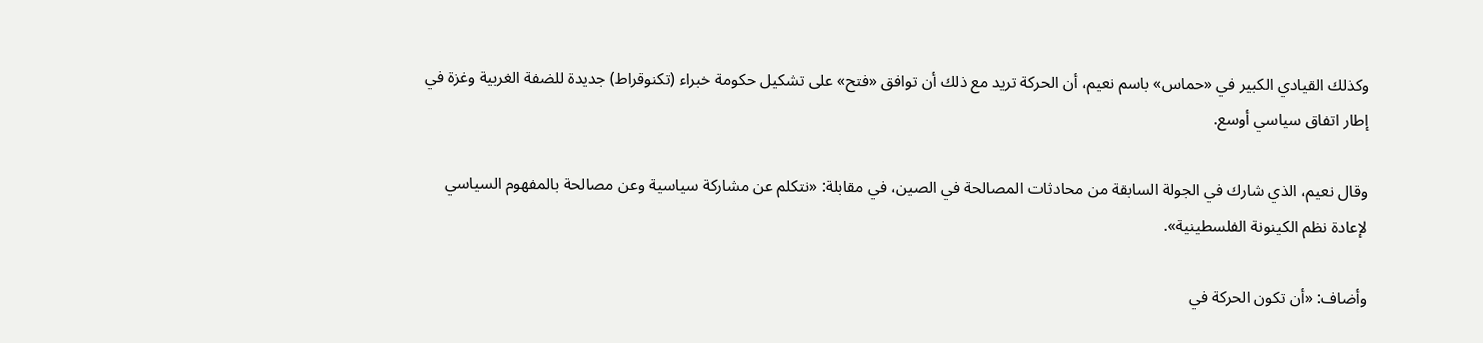وكذلك القيادي الكبير في «حماس» باسم نعيم، أن الحركة تريد مع ذلك أن توافق «فتح» على تشكيل حكومة خبراء (تكنوقراط) جديدة للضفة الغربية وغزة في إطار اتفاق سياسي أوسع.

وقال نعيم، الذي شارك في الجولة السابقة من محادثات المصالحة في الصين، في مقابلة: «نتكلم عن مشاركة سياسية وعن مصالحة بالمفهوم السياسي لإعادة نظم الكينونة الفلسطينية».

وأضاف: «أن تكون الحركة في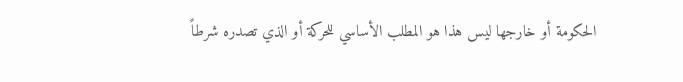الحكومة أو خارجها ليس هذا هو المطلب الأساسي للحركة أو الذي تصدره شرطاً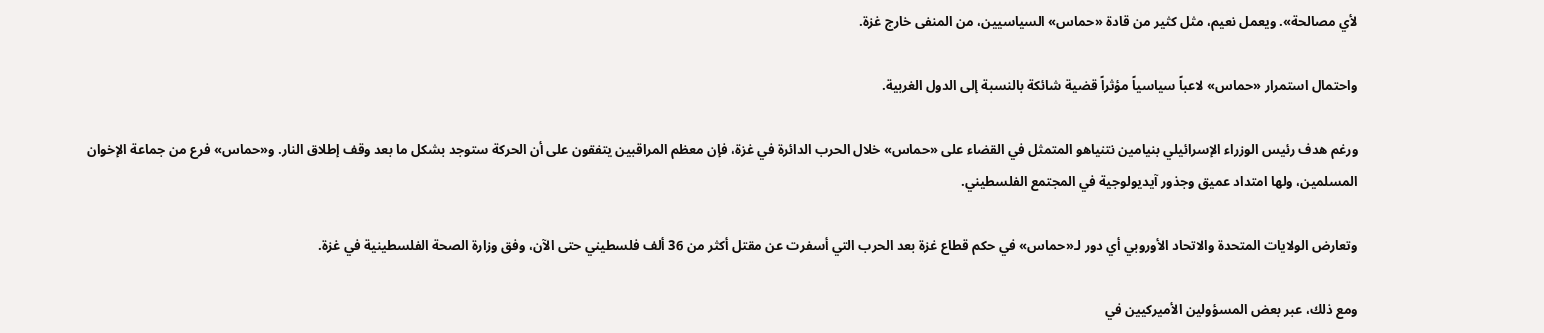لأي مصالحة». ويعمل نعيم، مثل كثير من قادة «حماس» السياسيين، من المنفى خارج غزة.

واحتمال استمرار «حماس» لاعباً سياسياً مؤثراً قضية شائكة بالنسبة إلى الدول الغربية.

ورغم هدف رئيس الوزراء الإسرائيلي بنيامين نتنياهو المتمثل في القضاء على «حماس» خلال الحرب الدائرة في غزة، فإن معظم المراقبين يتفقون على أن الحركة ستوجد بشكل ما بعد وقف إطلاق النار. و«حماس» فرع من جماعة الإخوان المسلمين، ولها امتداد عميق وجذور آيديولوجية في المجتمع الفلسطيني.

وتعارض الولايات المتحدة والاتحاد الأوروبي أي دور لـ«حماس» في حكم قطاع غزة بعد الحرب التي أسفرت عن مقتل أكثر من 36 ألف فلسطيني حتى الآن، وفق وزارة الصحة الفلسطينية في غزة.

ومع ذلك، عبر بعض المسؤولين الأميركيين في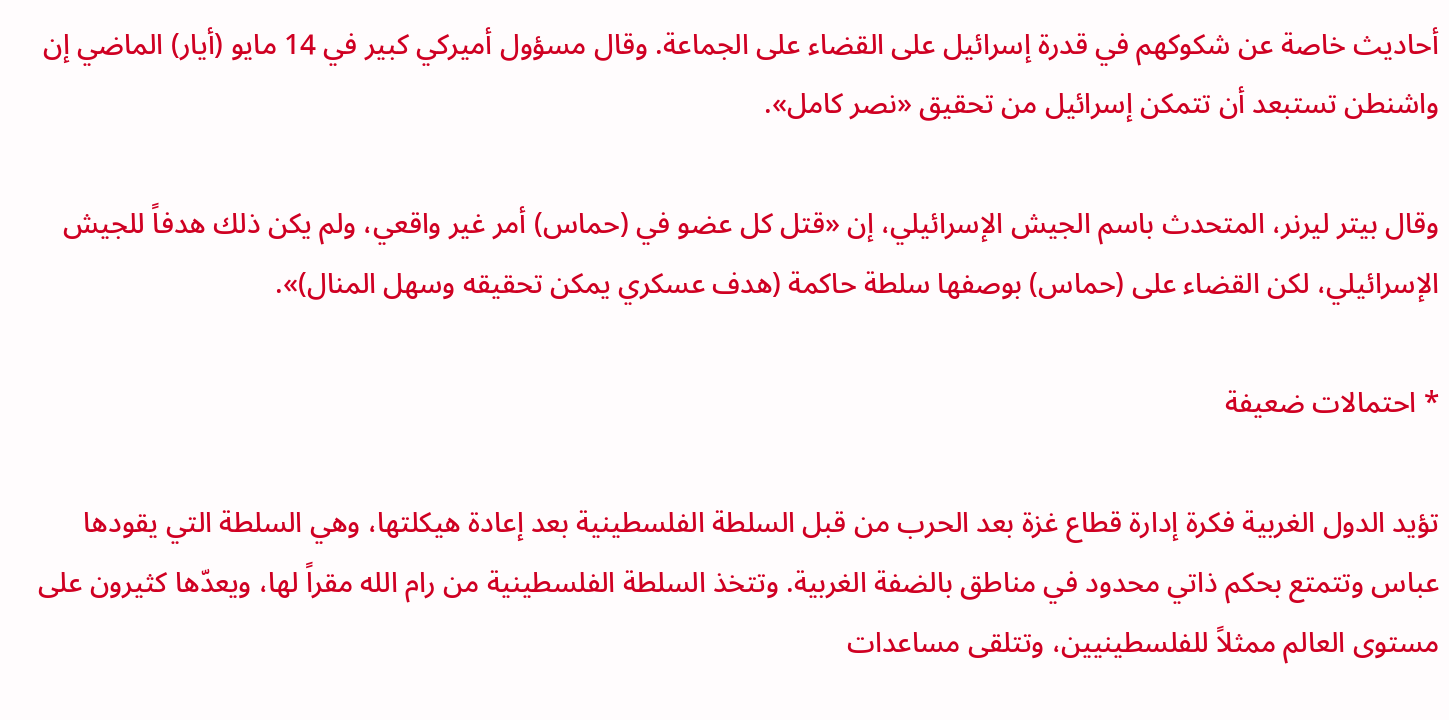أحاديث خاصة عن شكوكهم في قدرة إسرائيل على القضاء على الجماعة. وقال مسؤول أميركي كبير في 14 مايو (أيار) الماضي إن واشنطن تستبعد أن تتمكن إسرائيل من تحقيق «نصر كامل».

وقال بيتر ليرنر، المتحدث باسم الجيش الإسرائيلي، إن «قتل كل عضو في (حماس) أمر غير واقعي، ولم يكن ذلك هدفاً للجيش الإسرائيلي، لكن القضاء على (حماس) بوصفها سلطة حاكمة (هدف عسكري يمكن تحقيقه وسهل المنال)».

* احتمالات ضعيفة

تؤيد الدول الغربية فكرة إدارة قطاع غزة بعد الحرب من قبل السلطة الفلسطينية بعد إعادة هيكلتها، وهي السلطة التي يقودها عباس وتتمتع بحكم ذاتي محدود في مناطق بالضفة الغربية. وتتخذ السلطة الفلسطينية من رام الله مقراً لها، ويعدّها كثيرون على مستوى العالم ممثلاً للفلسطينيين، وتتلقى مساعدات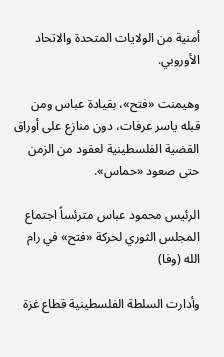أمنية من الولايات المتحدة والاتحاد الأوروبي.

وهيمنت «فتح»، بقيادة عباس ومن قبله ياسر عرفات، دون منازع على أوراق القضية الفلسطينية لعقود من الزمن حتى صعود «حماس».

الرئيس محمود عباس مترئساً اجتماع المجلس الثوري لحركة «فتح» في رام الله (وفا)

وأدارت السلطة الفلسطينية قطاع غزة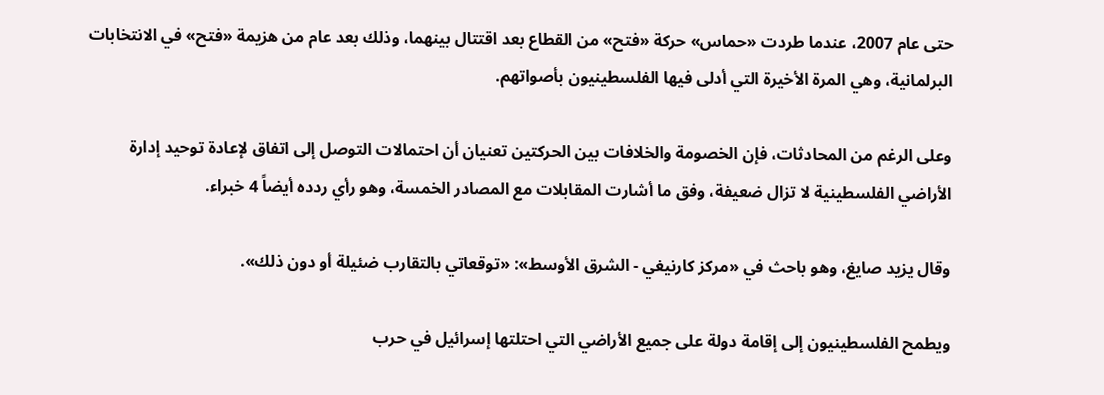حتى عام 2007، عندما طردت «حماس» حركة «فتح» من القطاع بعد اقتتال بينهما، وذلك بعد عام من هزيمة «فتح» في الانتخابات البرلمانية، وهي المرة الأخيرة التي أدلى فيها الفلسطينيون بأصواتهم.

وعلى الرغم من المحادثات، فإن الخصومة والخلافات بين الحركتين تعنيان أن احتمالات التوصل إلى اتفاق لإعادة توحيد إدارة الأراضي الفلسطينية لا تزال ضعيفة، وفق ما أشارت المقابلات مع المصادر الخمسة، وهو رأي ردده أيضاً 4 خبراء.

وقال يزيد صايغ، وهو باحث في «مركز كارنيغي - الشرق الأوسط»: «توقعاتي بالتقارب ضئيلة أو دون ذلك».

ويطمح الفلسطينيون إلى إقامة دولة على جميع الأراضي التي احتلتها إسرائيل في حرب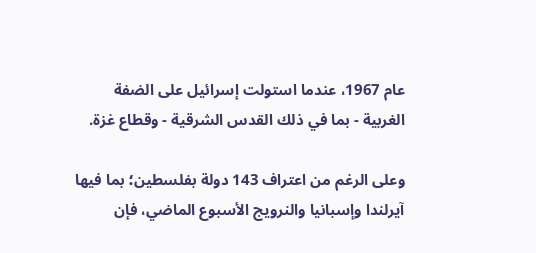عام 1967، عندما استولت إسرائيل على الضفة الغربية - بما في ذلك القدس الشرقية - وقطاع غزة.

وعلى الرغم من اعتراف 143 دولة بفلسطين؛ بما فيها آيرلندا وإسبانيا والنرويج الأسبوع الماضي، فإن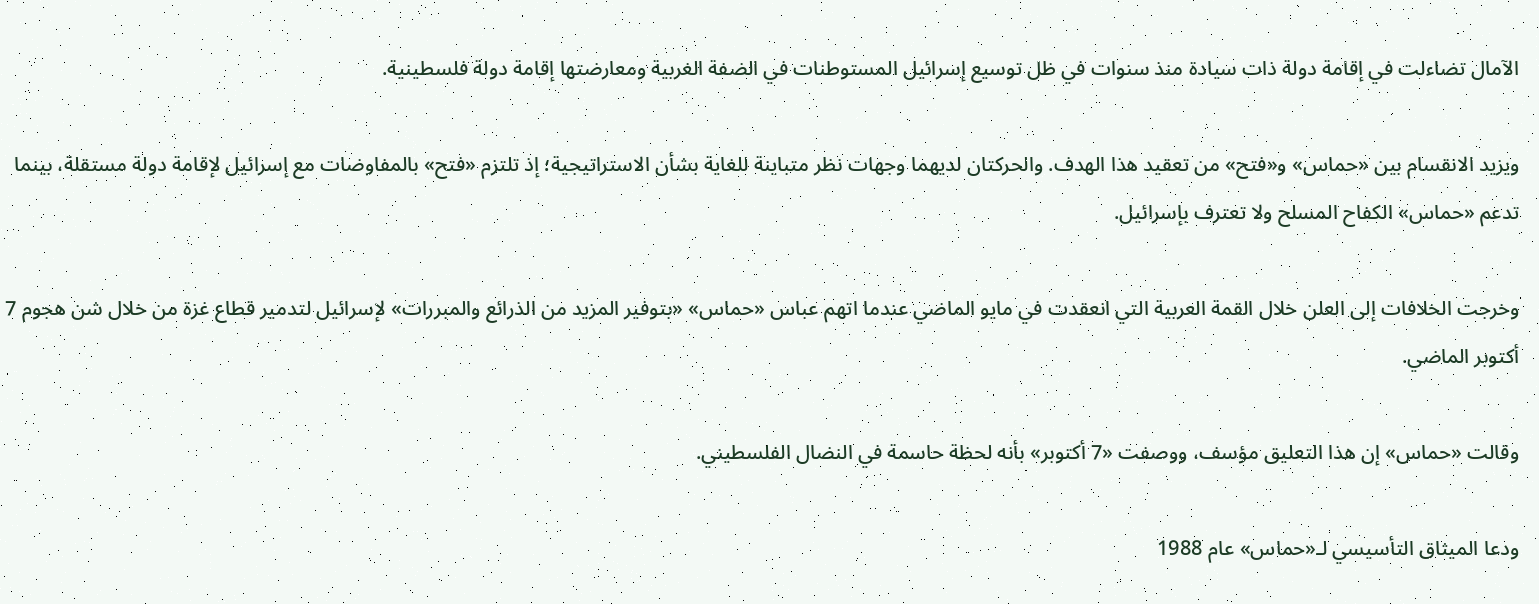الآمال تضاءلت في إقامة دولة ذات سيادة منذ سنوات في ظل توسيع إسرائيل المستوطنات في الضفة الغربية ومعارضتها إقامة دولة فلسطينية.

ويزيد الانقسام بين «حماس» و«فتح» من تعقيد هذا الهدف. والحركتان لديهما وجهات نظر متباينة للغاية بشأن الاستراتيجية؛ إذ تلتزم «فتح» بالمفاوضات مع إسرائيل لإقامة دولة مستقلة، بينما تدعم «حماس» الكفاح المسلح ولا تعترف بإسرائيل.

وخرجت الخلافات إلى العلن خلال القمة العربية التي انعقدت في مايو الماضي عندما اتهم عباس «حماس» «بتوفير المزيد من الذرائع والمبررات» لإسرائيل لتدمير قطاع غزة من خلال شن هجوم 7 أكتوبر الماضي.

وقالت «حماس» إن هذا التعليق مؤسف، ووصفت «7 أكتوبر» بأنه لحظة حاسمة في النضال الفلسطيني.

ودعا الميثاق التأسيسي لـ«حماس» عام 1988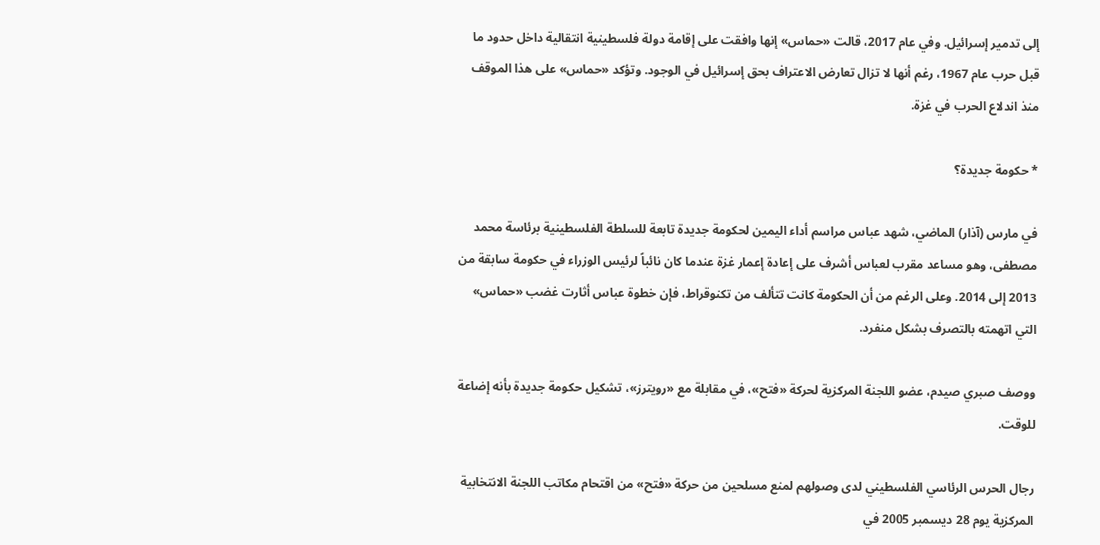إلى تدمير إسرائيل. وفي عام 2017، قالت «حماس» إنها وافقت على إقامة دولة فلسطينية انتقالية داخل حدود ما قبل حرب عام 1967، رغم أنها لا تزال تعارض الاعتراف بحق إسرائيل في الوجود. وتؤكد «حماس» على هذا الموقف منذ اندلاع الحرب في غزة.

* حكومة جديدة؟

في مارس (آذار) الماضي، شهد عباس مراسم أداء اليمين لحكومة جديدة تابعة للسلطة الفلسطينية برئاسة محمد مصطفى، وهو مساعد مقرب لعباس أشرف على إعادة إعمار غزة عندما كان نائباً لرئيس الوزراء في حكومة سابقة من 2013 إلى 2014. وعلى الرغم من أن الحكومة كانت تتألف من تكنوقراط، فإن خطوة عباس أثارت غضب «حماس» التي اتهمته بالتصرف بشكل منفرد.

ووصف صبري صيدم، عضو اللجنة المركزية لحركة «فتح»، في مقابلة مع «رويترز»، تشكيل حكومة جديدة بأنه إضاعة للوقت.

رجال الحرس الرئاسي الفلسطيني لدى وصولهم لمنع مسلحين من حركة «فتح» من اقتحام مكاتب اللجنة الانتخابية المركزية يوم 28 ديسمبر 2005 في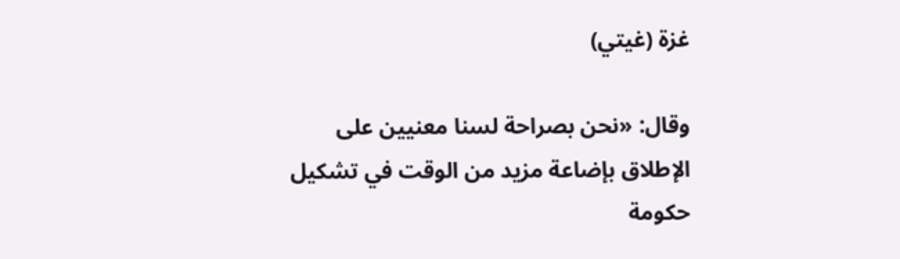غزة (غيتي)

وقال: «نحن بصراحة لسنا معنيين على الإطلاق بإضاعة مزيد من الوقت في تشكيل حكومة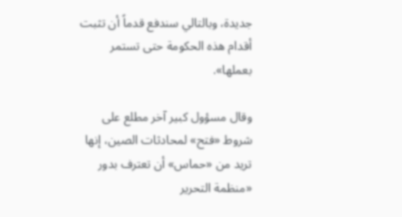جديدة، وبالتالي سندفع قدماً أن تثبت أقدام هذه الحكومة حتى تستمر بعملها».

وقال مسؤول كبير آخر مطلع على شروط «فتح» لمحادثات الصين، إنها تريد من «حماس» أن تعترف بدور «منظمة التحرير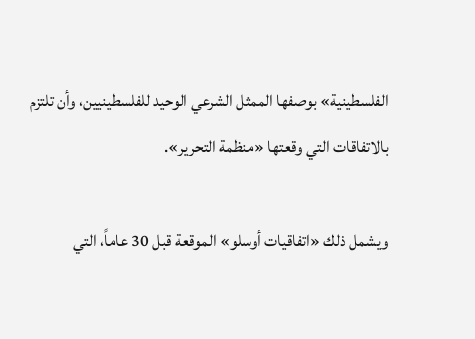الفلسطينية» بوصفها الممثل الشرعي الوحيد للفلسطينيين، وأن تلتزم بالاتفاقات التي وقعتها «منظمة التحرير».

ويشمل ذلك «اتفاقيات أوسلو» الموقعة قبل 30 عاماً، التي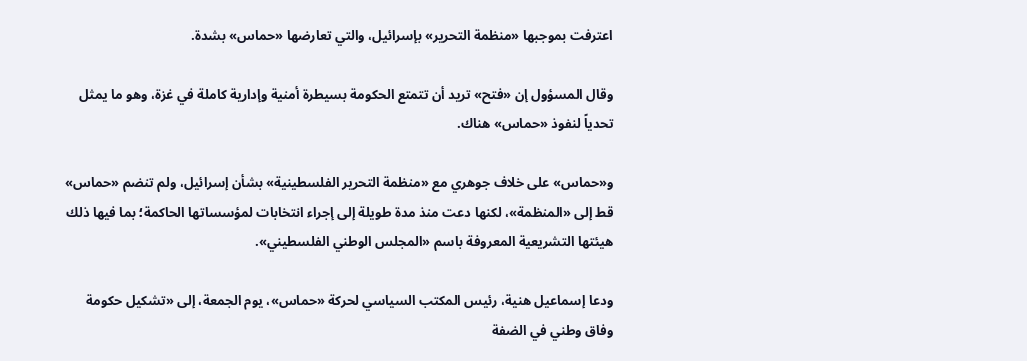اعترفت بموجبها «منظمة التحرير» بإسرائيل، والتي تعارضها «حماس» بشدة.

وقال المسؤول إن «فتح» تريد أن تتمتع الحكومة بسيطرة أمنية وإدارية كاملة في غزة، وهو ما يمثل تحدياً لنفوذ «حماس» هناك.

و«حماس» على خلاف جوهري مع «منظمة التحرير الفلسطينية» بشأن إسرائيل، ولم تنضم «حماس» قط إلى «المنظمة»، لكنها دعت منذ مدة طويلة إلى إجراء انتخابات لمؤسساتها الحاكمة؛ بما فيها ذلك هيئتها التشريعية المعروفة باسم «المجلس الوطني الفلسطيني».

ودعا إسماعيل هنية، رئيس المكتب السياسي لحركة «حماس»، يوم الجمعة، إلى «تشكيل حكومة وفاق وطني في الضفة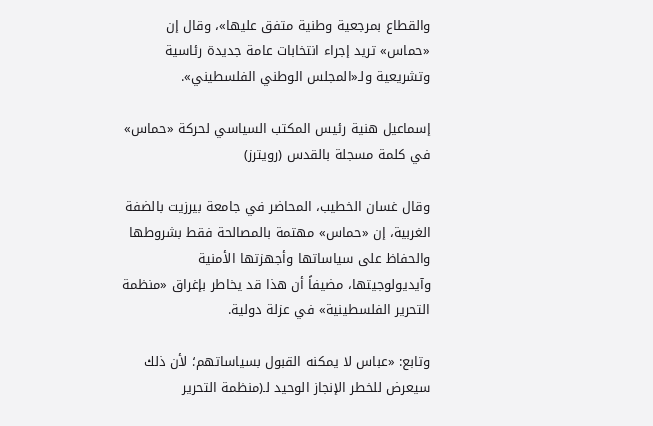والقطاع بمرجعية وطنية متفق عليها»، وقال إن «حماس» تريد إجراء انتخابات عامة جديدة رئاسية وتشريعية ولـ«المجلس الوطني الفلسطيني».

إسماعيل هنية رئيس المكتب السياسي لحركة «حماس» في كلمة مسجلة بالقدس (رويترز)

وقال غسان الخطيب، المحاضر في جامعة بيرزيت بالضفة الغربية، إن «حماس» مهتمة بالمصالحة فقط بشروطها والحفاظ على سياساتها وأجهزتها الأمنية وآيديولوجيتها، مضيفاً أن هذا قد يخاطر بإغراق «منظمة التحرير الفلسطينية» في عزلة دولية.

وتابع: «عباس لا يمكنه القبول بسياساتهم؛ لأن ذلك سيعرض للخطر الإنجاز الوحيد لـ(منظمة التحرير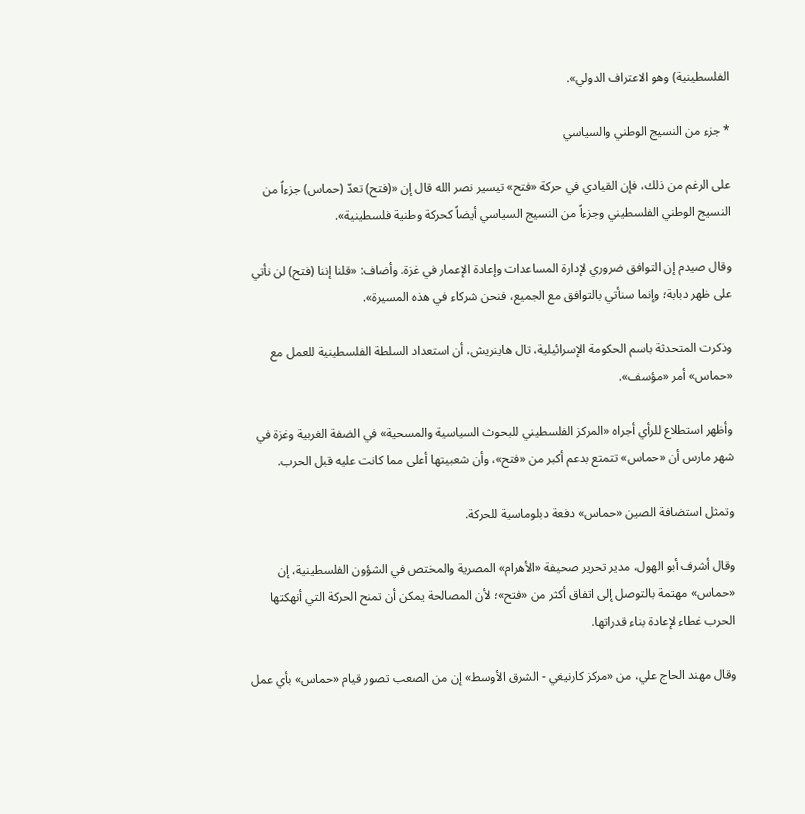الفلسطينية) وهو الاعتراف الدولي».

* جزء من النسيج الوطني والسياسي

على الرغم من ذلك، فإن القيادي في حركة «فتح» تيسير نصر الله قال إن «(فتح) تعدّ (حماس) جزءاً من النسيج الوطني الفلسطيني وجزءاً من النسيج السياسي أيضاً كحركة وطنية فلسطينية».

وقال صيدم إن التوافق ضروري لإدارة المساعدات وإعادة الإعمار في غزة. وأضاف: «قلنا إننا (فتح) لن نأتي على ظهر دبابة؛ وإنما سنأتي بالتوافق مع الجميع، فنحن شركاء في هذه المسيرة».

وذكرت المتحدثة باسم الحكومة الإسرائيلية، تال هاينريش، أن استعداد السلطة الفلسطينية للعمل مع «حماس» أمر «مؤسف».

وأظهر استطلاع للرأي أجراه «المركز الفلسطيني للبحوث السياسية والمسحية» في الضفة الغربية وغزة في شهر مارس أن «حماس» تتمتع بدعم أكبر من «فتح»، وأن شعبيتها أعلى مما كانت عليه قبل الحرب.

وتمثل استضافة الصين «حماس» دفعة دبلوماسية للحركة.

وقال أشرف أبو الهول، مدير تحرير صحيفة «الأهرام» المصرية والمختص في الشؤون الفلسطينية، إن «حماس» مهتمة بالتوصل إلى اتفاق أكثر من «فتح»؛ لأن المصالحة يمكن أن تمنح الحركة التي أنهكتها الحرب غطاء لإعادة بناء قدراتها.

وقال مهند الحاج علي، من «مركز كارنيغي - الشرق الأوسط» إن من الصعب تصور قيام «حماس» بأي عمل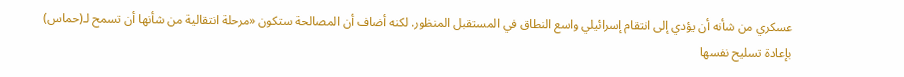عسكري من شأنه أن يؤدي إلى انتقام إسرائيلي واسع النطاق في المستقبل المنظور. لكنه أضاف أن المصالحة ستكون «مرحلة انتقالية من شأنها أن تسمح لـ(حماس) بإعادة تسليح نفسها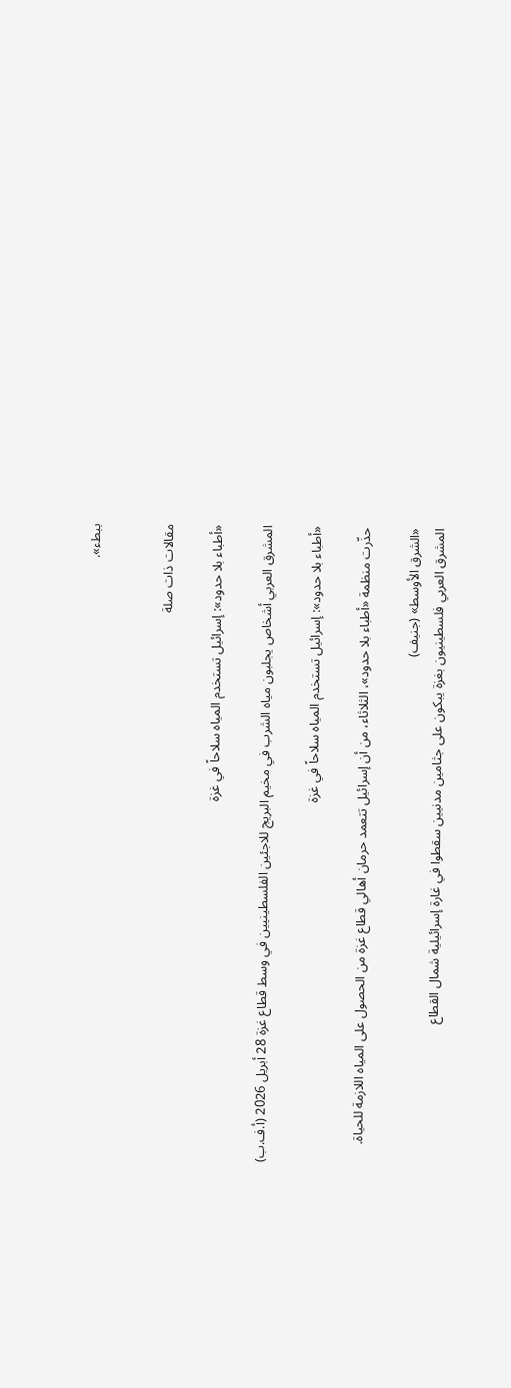ببطء».


مقالات ذات صلة

«أطباء بلا حدود»: إسرائيل تستخدم المياه سلاحاً في غزة

المشرق العربي أشخاص يجلبون مياه الشرب في مخيم البريج للاجئين الفلسطينيين في وسط قطاع غزة 28 أبريل 2026 (أ.ف.ب)

«أطباء بلا حدود»: إسرائيل تستخدم المياه سلاحاً في غزة

حذّرت منظمة «أطباء بلا حدود»، الثلاثاء، من أن إسرائيل تتعمد حرمان أهالي قطاع غزة من الحصول على المياه اللازمة للحياة.

«الشرق الأوسط» (جنيف)
المشرق العربي فلسطينيون بغزة يبكون على جثامين مدنيين سقطوا في غارة إسرائيلية شمال القطاع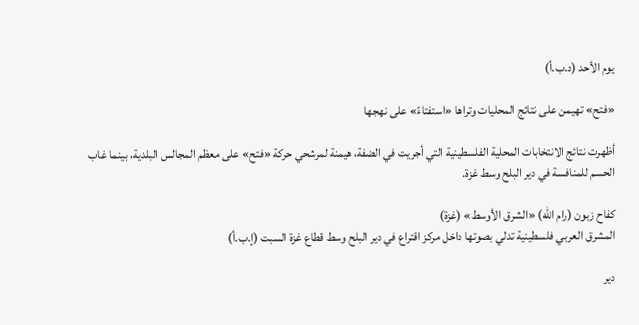يوم الأحد (د.ب.أ)

«فتح» تهيمن على نتائج المحليات وتراها «استفتاءً» على نهجها

أظهرت نتائج الانتخابات المحلية الفلسطينية التي أجريت في الضفة، هيمنة لمرشحي حركة «فتح» على معظم المجالس البلدية، بينما غاب الحسم للمنافسة في دير البلح وسط غزة.

كفاح زبون (رام الله) «الشرق الأوسط» (غزة)
المشرق العربي فلسطينية تدلي بصوتها داخل مركز اقتراع في دير البلح وسط قطاع غزة السبت (إ.ب.أ)

دير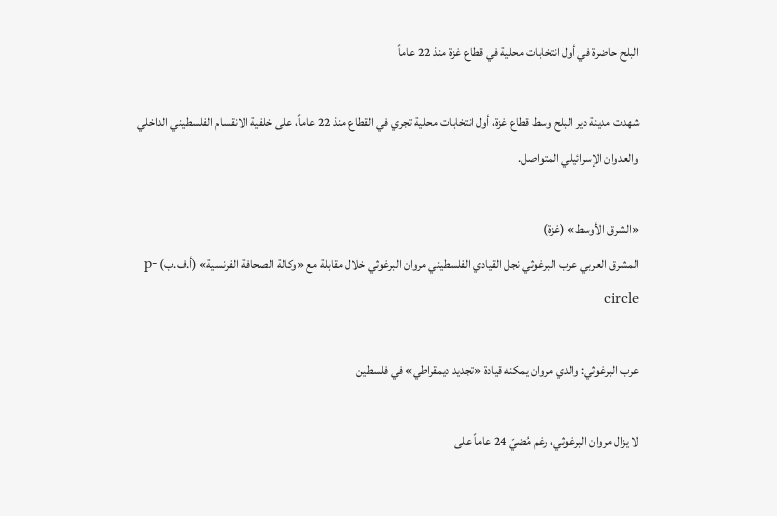البلح حاضرة في أول انتخابات محلية في قطاع غزة منذ 22 عاماً

شهدت مدينة دير البلح وسط قطاع غزة، أول انتخابات محلية تجري في القطاع منذ 22 عاماً، على خلفية الانقسام الفلسطيني الداخلي والعدوان الإسرائيلي المتواصل.

«الشرق الأوسط» (غزة)
المشرق العربي عرب البرغوثي نجل القيادي الفلسطيني مروان البرغوثي خلال مقابلة مع «وكالة الصحافة الفرنسية» (أ.ف.ب) p-circle

عرب البرغوثي: والدي مروان يمكنه قيادة «تجديد ديمقراطي» في فلسطين

لا يزال مروان البرغوثي، رغم مُضيّ 24 عاماً على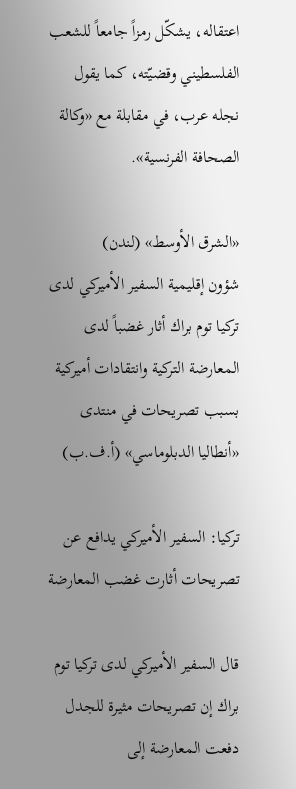اعتقاله، يشكّل رمزاً جامعاً للشعب الفلسطيني وقضيّته، كما يقول نجله عرب، في مقابلة مع «وكالة الصحافة الفرنسية».

«الشرق الأوسط» (لندن)
شؤون إقليمية السفير الأميركي لدى تركيا توم براك أثار غضباً لدى المعارضة التركية وانتقادات أميركية بسبب تصريحات في منتدى «أنطاليا الدبلوماسي» (أ.ف.ب)

تركيا: السفير الأميركي يدافع عن تصريحات أثارت غضب المعارضة

قال السفير الأميركي لدى تركيا توم براك إن تصريحات مثيرة للجدل دفعت المعارضة إلى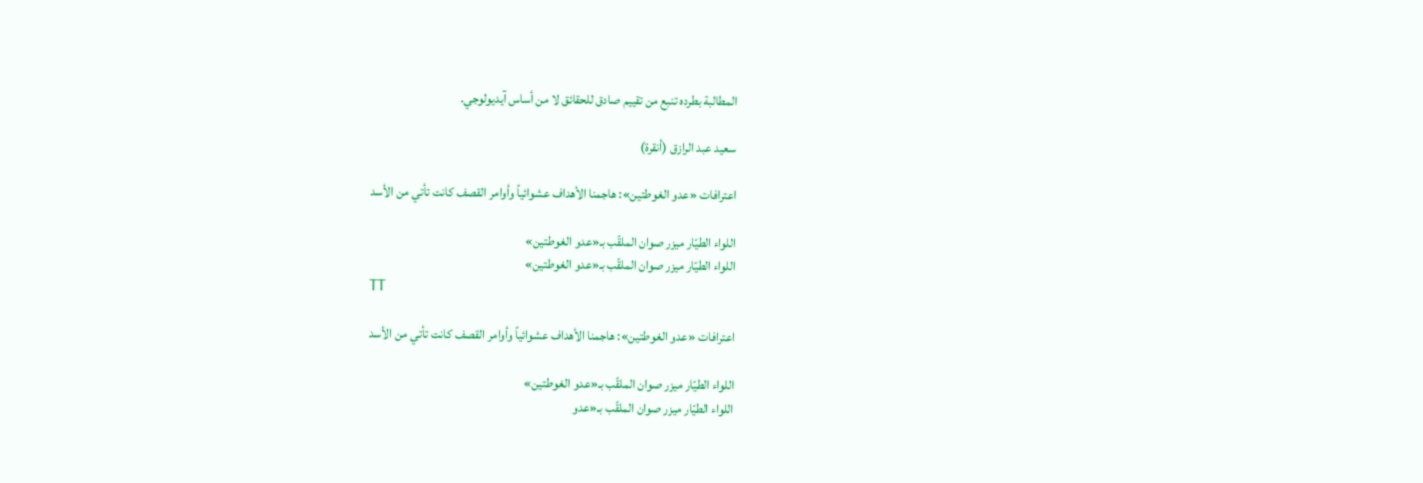المطالبة بطرده تنبع من تقييم صادق للحقائق لا من أساس آيديولوجي.

سعيد عبد الرازق (أنقرة)

اعترافات «عدو الغوطتين»: هاجمنا الأهداف عشوائياً وأوامر القصف كانت تأتي من الأسد

اللواء الطيّار ميزر صوان الملقّب بـ«عدو الغوطتين»
اللواء الطيّار ميزر صوان الملقّب بـ«عدو الغوطتين»
TT

اعترافات «عدو الغوطتين»: هاجمنا الأهداف عشوائياً وأوامر القصف كانت تأتي من الأسد

اللواء الطيّار ميزر صوان الملقّب بـ«عدو الغوطتين»
اللواء الطيّار ميزر صوان الملقّب بـ«عدو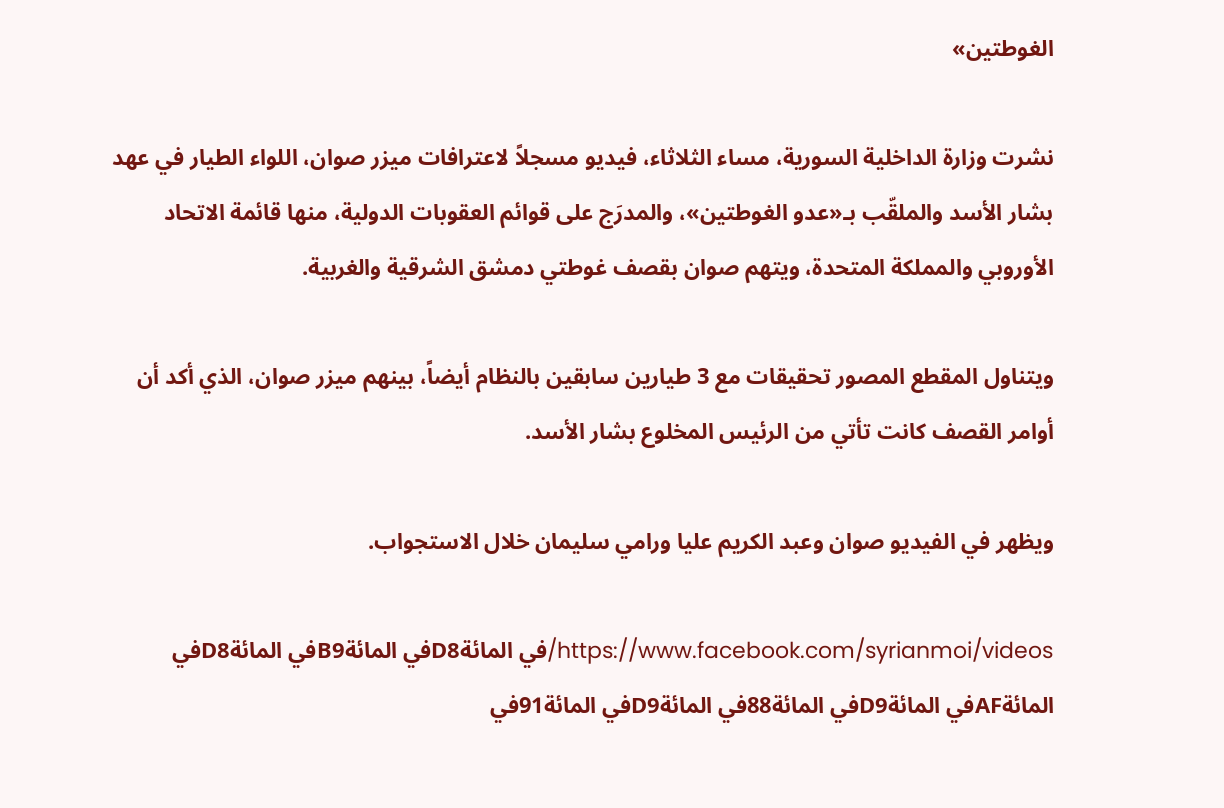الغوطتين»

نشرت وزارة الداخلية السورية، مساء الثلاثاء، فيديو مسجلاً لاعترافات ميزر صوان، اللواء الطيار في عهد بشار الأسد والملقّب بـ«عدو الغوطتين»، والمدرَج على قوائم العقوبات الدولية، منها قائمة الاتحاد الأوروبي والمملكة المتحدة، ويتهم صوان بقصف غوطتي دمشق الشرقية والغربية.

ويتناول المقطع المصور تحقيقات مع 3 طيارين سابقين بالنظام أيضاً، بينهم ميزر صوان، الذي أكد أن أوامر القصف كانت تأتي من الرئيس المخلوع بشار الأسد.

ويظهر في الفيديو صوان وعبد الكريم عليا ورامي سليمان خلال الاستجواب.

https://www.facebook.com/syrianmoi/videos/في المائةD8في المائةB9في المائةD8في المائةAFفي المائةD9في المائة88في المائةD9في المائة91في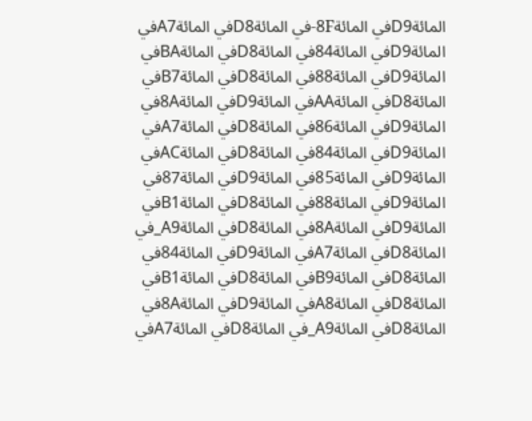المائةD9في المائة8F-في المائةD8في المائةA7في المائةD9في المائة84في المائةD8في المائةBAفي المائةD9في المائة88في المائةD8في المائةB7في المائةD8في المائةAAفي المائةD9في المائة8Aفي المائةD9في المائة86في المائةD8في المائةA7في المائةD9في المائة84في المائةD8في المائةACفي المائةD9في المائة85في المائةD9في المائة87في المائةD9في المائة88في المائةD8في المائةB1في المائةD9في المائة8Aفي المائةD8في المائةA9_في المائةD8في المائةA7في المائةD9في المائة84في المائةD8في المائةB9في المائةD8في المائةB1في المائةD8في المائةA8في المائةD9في المائة8Aفي المائةD8في المائةA9_في المائةD8في المائةA7في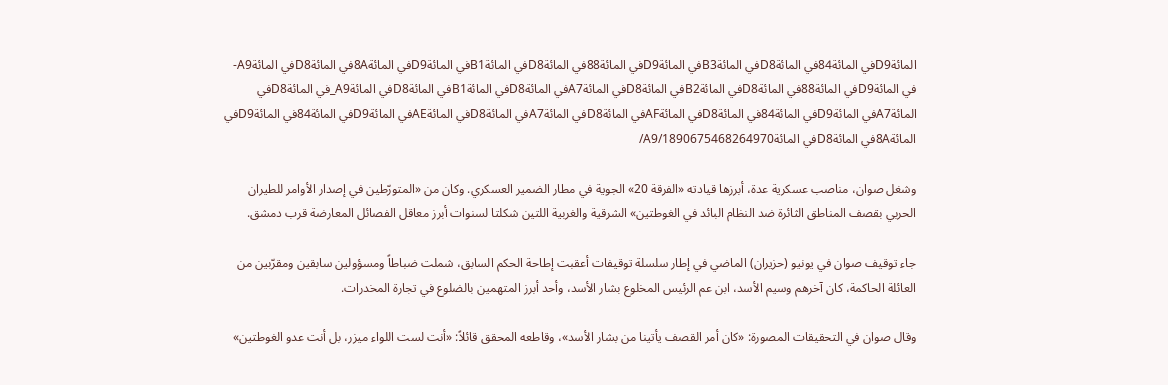المائةD9في المائة84في المائةD8في المائةB3في المائةD9في المائة88في المائةD8في المائةB1في المائةD9في المائة8Aفي المائةD8في المائةA9-في المائةD9في المائة88في المائةD8في المائةB2في المائةD8في المائةA7في المائةD8في المائةB1في المائةD8في المائةA9_في المائةD8في المائةA7في المائةD9في المائة84في المائةD8في المائةAFفي المائةD8في المائةA7في المائةD8في المائةAEفي المائةD9في المائة84في المائةD9في المائة8Aفي المائةD8في المائةA9/1890675468264970/

وشغل صوان، مناصب عسكرية عدة، أبرزها قيادته «الفرقة 20» الجوية في مطار الضمير العسكري. وكان من «المتورّطين في إصدار الأوامر للطيران الحربي بقصف المناطق الثائرة ضد النظام البائد في الغوطتين» الشرقية والغربية اللتين شكلتا لسنوات أبرز معاقل الفصائل المعارضة قرب دمشق.

جاء توقيف صوان في يونيو (حزيران) الماضي في إطار سلسلة توقيفات أعقبت إطاحة الحكم السابق، شملت ضباطاً ومسؤولين سابقين ومقرّبين من العائلة الحاكمة، كان آخرهم وسيم الأسد، ابن عم الرئيس المخلوع بشار الأسد، وأحد أبرز المتهمين بالضلوع في تجارة المخدرات.

وقال صوان في التحقيقات المصورة: «كان أمر القصف يأتينا من بشار الأسد»، وقاطعه المحقق قائلاً: «أنت لست اللواء ميزر، بل أنت عدو الغوطتين»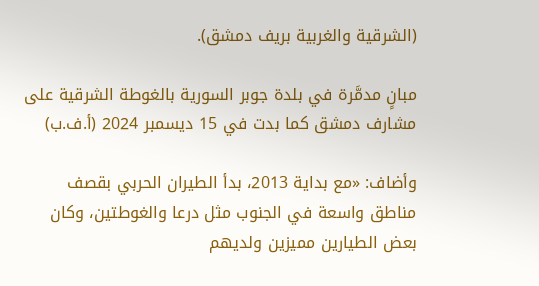(الشرقية والغربية بريف دمشق).

مبانٍ مدمَّرة في بلدة جوبر السورية بالغوطة الشرقية على مشارف دمشق كما بدت في 15 ديسمبر 2024 (أ.ف.ب)

وأضاف: «مع بداية 2013، بدأ الطيران الحربي بقصف مناطق واسعة في الجنوب مثل درعا والغوطتين، وكان بعض الطيارين مميزين ولديهم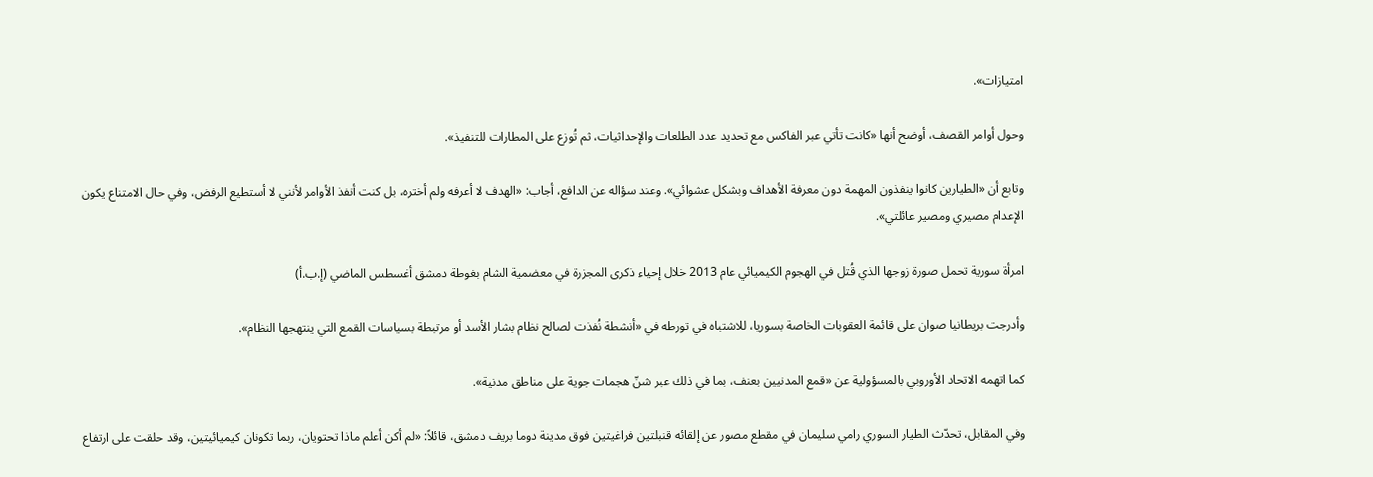امتيازات».

وحول أوامر القصف، أوضح أنها «كانت تأتي عبر الفاكس مع تحديد عدد الطلعات والإحداثيات، ثم تُوزع على المطارات للتنفيذ».

وتابع أن «الطيارين كانوا ينفذون المهمة دون معرفة الأهداف وبشكل عشوائي». وعند سؤاله عن الدافع، أجاب: «الهدف لا أعرفه ولم أختره، بل كنت أنفذ الأوامر لأنني لا أستطيع الرفض، وفي حال الامتناع يكون الإعدام مصيري ومصير عائلتي».

امرأة سورية تحمل صورة زوجها الذي قُتل في الهجوم الكيميائي عام 2013 خلال إحياء ذكرى المجزرة في معضمية الشام بغوطة دمشق أغسطس الماضي (إ.ب.أ)

وأدرجت بريطانيا صوان على قائمة العقوبات الخاصة بسوريا، للاشتباه في تورطه في «أنشطة نُفذت لصالح نظام بشار الأسد أو مرتبطة بسياسات القمع التي ينتهجها النظام».

كما اتهمه الاتحاد الأوروبي بالمسؤولية عن «قمع المدنيين بعنف، بما في ذلك عبر شنّ هجمات جوية على مناطق مدنية».

وفي المقابل، تحدّث الطيار السوري رامي سليمان في مقطع مصور عن إلقائه قنبلتين فراغيتين فوق مدينة دوما بريف دمشق، قائلاً: «لم أكن أعلم ماذا تحتويان، ربما تكونان كيميائيتين، وقد حلقت على ارتفاع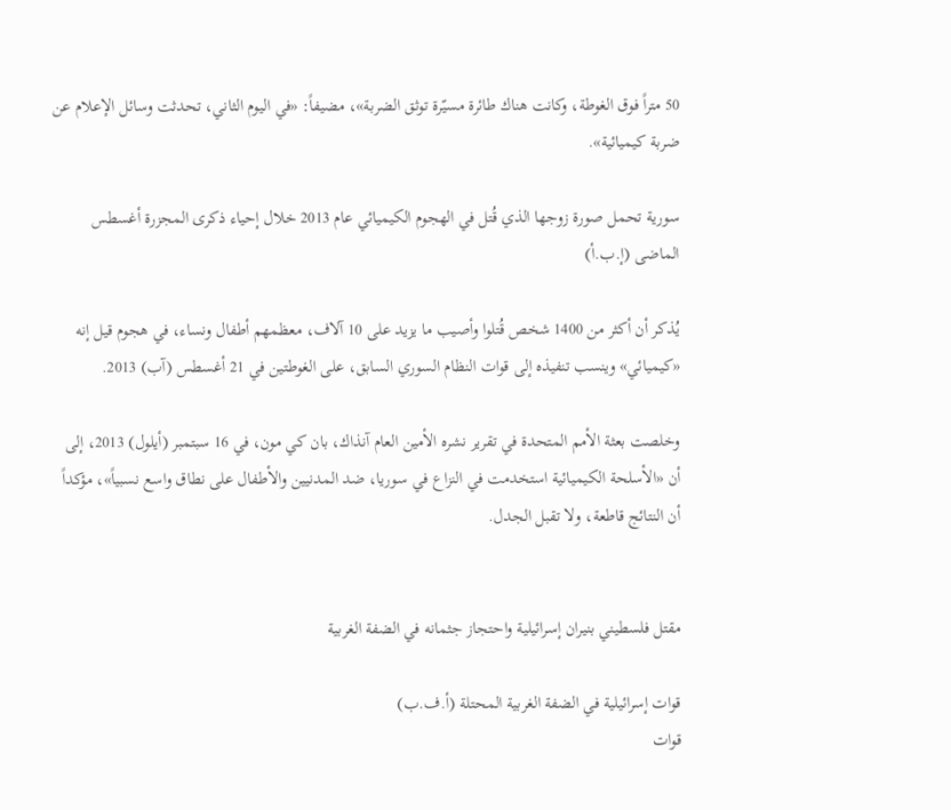50 متراً فوق الغوطة، وكانت هناك طائرة مسيّرة توثق الضربة»، مضيفاً: «في اليوم الثاني، تحدثت وسائل الإعلام عن ضربة كيميائية».

سورية تحمل صورة زوجها الذي قُتل في الهجوم الكيميائي عام 2013 خلال إحياء ذكرى المجزرة أغسطس الماضى (إ.ب.أ)

يُذكر أن أكثر من 1400 شخص قُتلوا وأصيب ما يزيد على 10 آلاف، معظمهم أطفال ونساء، في هجوم قيل إنه «كيميائي» وينسب تنفيذه إلى قوات النظام السوري السابق، على الغوطتين في 21 أغسطس (آب) 2013.

وخلصت بعثة الأمم المتحدة في تقرير نشره الأمين العام آنذاك، بان كي مون، في 16 سبتمبر (أيلول) 2013، إلى أن «الأسلحة الكيميائية استخدمت في النزاع في سوريا، ضد المدنيين والأطفال على نطاق واسع نسبياً»، مؤكداً أن النتائج قاطعة، ولا تقبل الجدل.


مقتل فلسطيني بنيران إسرائيلية واحتجاز جثمانه في الضفة الغربية

قوات إسرائيلية في الضفة الغربية المحتلة (أ.ف.ب)
قوات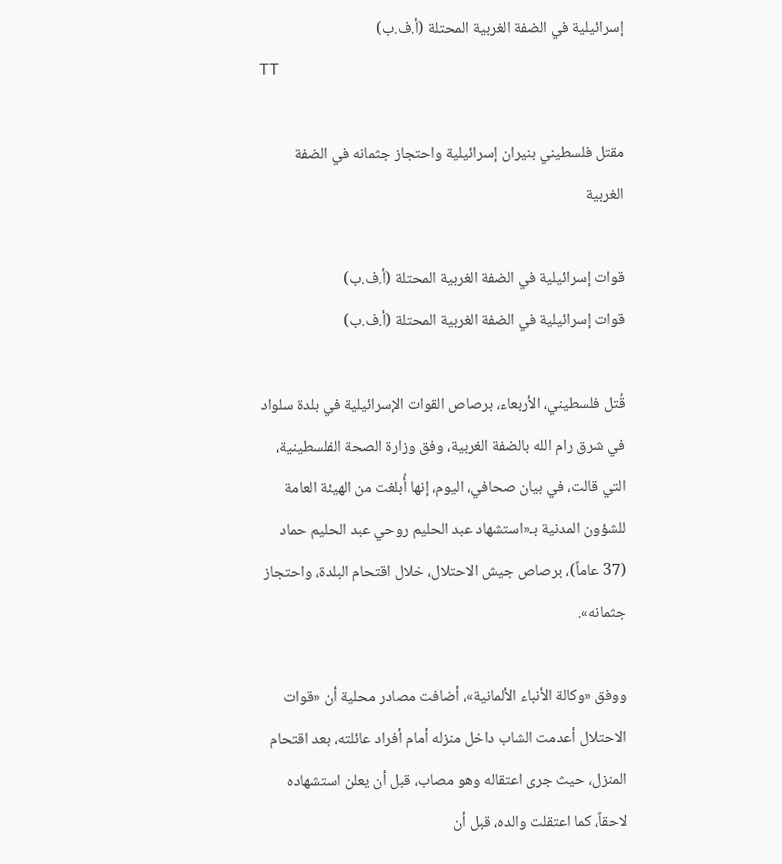إسرائيلية في الضفة الغربية المحتلة (أ.ف.ب)
TT

مقتل فلسطيني بنيران إسرائيلية واحتجاز جثمانه في الضفة الغربية

قوات إسرائيلية في الضفة الغربية المحتلة (أ.ف.ب)
قوات إسرائيلية في الضفة الغربية المحتلة (أ.ف.ب)

قُتل فلسطيني، الأربعاء، برصاص القوات الإسرائيلية في بلدة سلواد في شرق رام الله بالضفة الغربية، وفق وزارة الصحة الفلسطينية، التي قالت، في بيان صحافي، اليوم، إنها أُبلغت من الهيئة العامة للشؤون المدنية بـ«استشهاد عبد الحليم روحي عبد الحليم حماد (37 عاماً)، برصاص جيش الاحتلال، خلال اقتحام البلدة، واحتجاز جثمانه».

ووفق «وكالة الأنباء الألمانية»، أضافت مصادر محلية أن «قوات الاحتلال أعدمت الشاب داخل منزله أمام أفراد عائلته، بعد اقتحام المنزل، حيث جرى اعتقاله وهو مصاب، قبل أن يعلن استشهاده لاحقاً، كما اعتقلت والده، قبل أن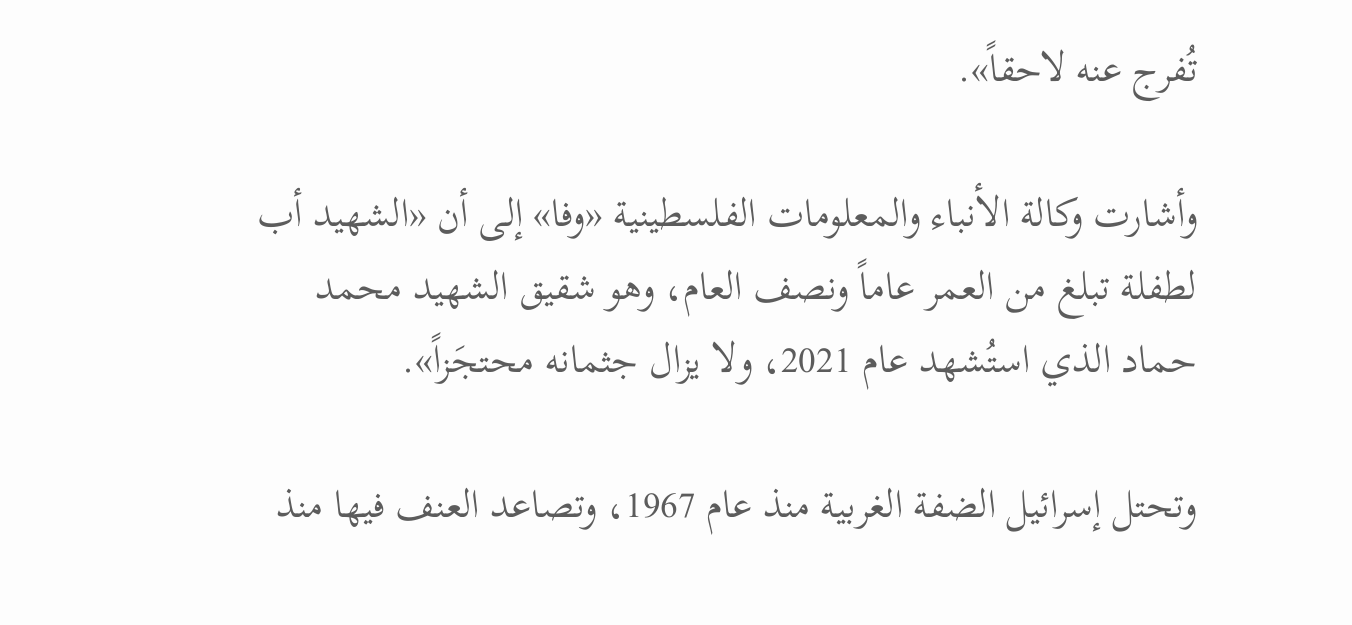تُفرج عنه لاحقاً».

وأشارت وكالة الأنباء والمعلومات الفلسطينية «وفا» إلى أن «الشهيد أب لطفلة تبلغ من العمر عاماً ونصف العام، وهو شقيق الشهيد محمد حماد الذي استُشهد عام 2021، ولا يزال جثمانه محتجَزاً».

وتحتل إسرائيل الضفة الغربية منذ عام 1967، وتصاعد العنف فيها منذ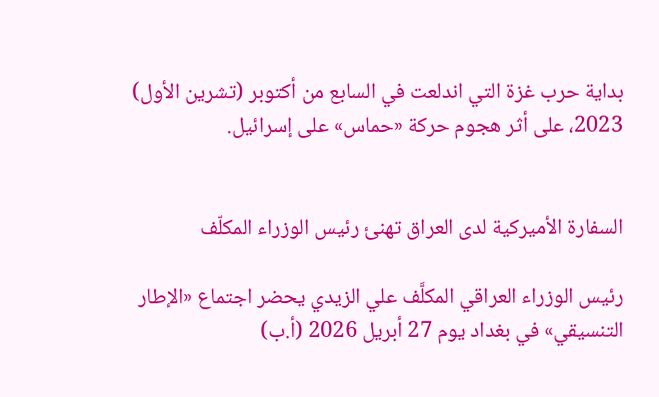بداية حرب غزة التي اندلعت في السابع من أكتوبر (تشرين الأول) 2023، على أثر هجوم حركة «حماس» على إسرائيل.


السفارة الأميركية لدى العراق تهنئ رئيس الوزراء المكلّف

رئيس الوزراء العراقي المكلَّف علي الزيدي يحضر اجتماع «الإطار التنسيقي» في بغداد يوم 27 أبريل 2026 (أ.ب)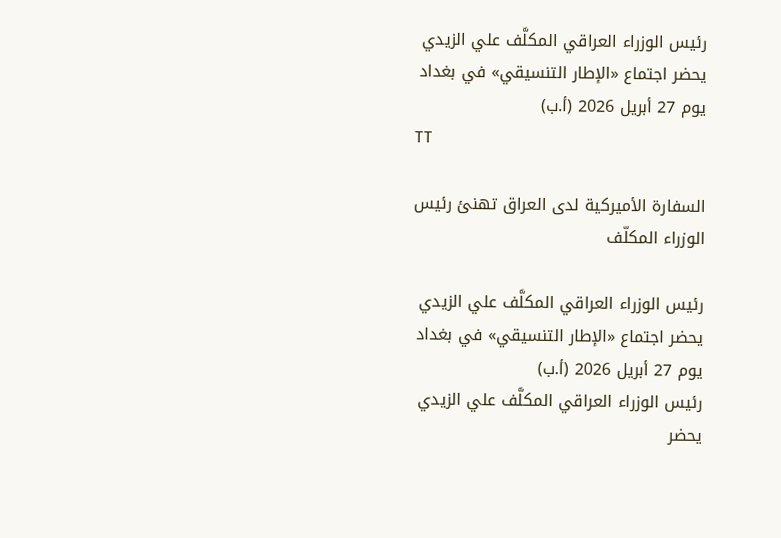رئيس الوزراء العراقي المكلَّف علي الزيدي يحضر اجتماع «الإطار التنسيقي» في بغداد يوم 27 أبريل 2026 (أ.ب)
TT

السفارة الأميركية لدى العراق تهنئ رئيس الوزراء المكلّف

رئيس الوزراء العراقي المكلَّف علي الزيدي يحضر اجتماع «الإطار التنسيقي» في بغداد يوم 27 أبريل 2026 (أ.ب)
رئيس الوزراء العراقي المكلَّف علي الزيدي يحضر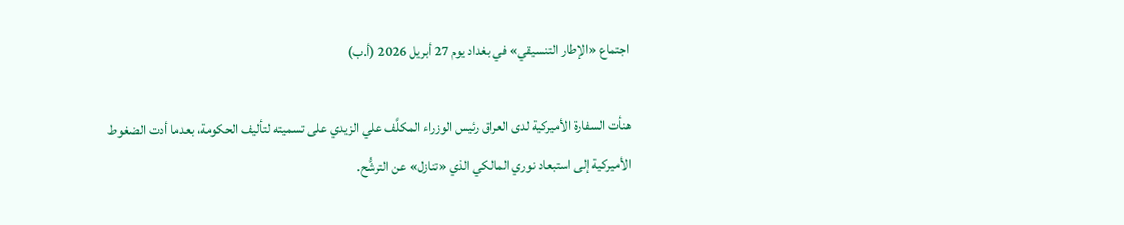اجتماع «الإطار التنسيقي» في بغداد يوم 27 أبريل 2026 (أ.ب)

هنأت السفارة الأميركية لدى العراق رئيس الوزراء المكلَّف علي الزيدي على تسميته لتأليف الحكومة، بعدما أدت الضغوط الأميركية إلى استبعاد نوري المالكي الذي «تنازل» عن الترشُّح.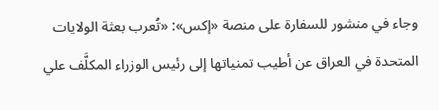وجاء في منشور للسفارة على منصة «إكس»: «تُعرب بعثة الولايات المتحدة في العراق عن أطيب تمنياتها إلى رئيس الوزراء المكلَّف علي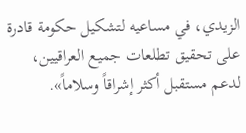الزيدي، في مساعيه لتشكيل حكومة قادرة على تحقيق تطلعات جميع العراقيين، لدعم مستقبل أكثر إشراقاً وسلاماً».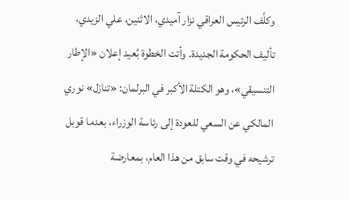وكلَّف الرئيس العراقي نزار آميدي، الاثنين، علي الزيدي، تأليف الحكومة الجديدة. وأتت الخطوة بُعيد إعلان «الإطار التنسيقي»، وهو الكتلة الأكبر في البرلمان: «تنازل» نوري المالكي عن السعي للعودة إلى رئاسة الوزراء، بعدما قوبل ترشيحه في وقت سابق من هذا العام، بمعارضة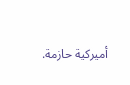أميركية حازمة.